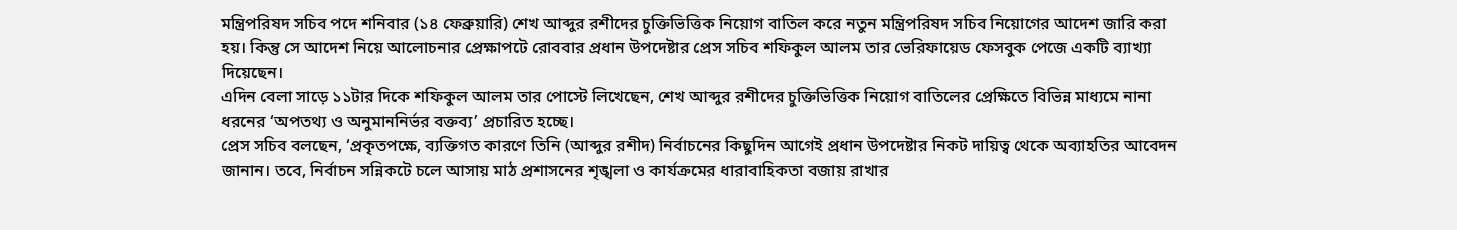মন্ত্রিপরিষদ সচিব পদে শনিবার (১৪ ফেব্রুয়ারি) শেখ আব্দুর রশীদের চুক্তিভিত্তিক নিয়োগ বাতিল করে নতুন মন্ত্রিপরিষদ সচিব নিয়োগের আদেশ জারি করা হয়। কিন্তু সে আদেশ নিয়ে আলোচনার প্রেক্ষাপটে রোববার প্রধান উপদেষ্টার প্রেস সচিব শফিকুল আলম তার ভেরিফায়েড ফেসবুক পেজে একটি ব্যাখ্যা দিয়েছেন।
এদিন বেলা সাড়ে ১১টার দিকে শফিকুল আলম তার পোস্টে লিখেছেন, শেখ আব্দুর রশীদের চুক্তিভিত্তিক নিয়োগ বাতিলের প্রেক্ষিতে বিভিন্ন মাধ্যমে নানা ধরনের ‘অপতথ্য ও অনুমাননির্ভর বক্তব্য’ প্রচারিত হচ্ছে।
প্রেস সচিব বলছেন, ‘প্রকৃতপক্ষে, ব্যক্তিগত কারণে তিনি (আব্দুর রশীদ) নির্বাচনের কিছুদিন আগেই প্রধান উপদেষ্টার নিকট দায়িত্ব থেকে অব্যাহতির আবেদন জানান। তবে, নির্বাচন সন্নিকটে চলে আসায় মাঠ প্রশাসনের শৃঙ্খলা ও কার্যক্রমের ধারাবাহিকতা বজায় রাখার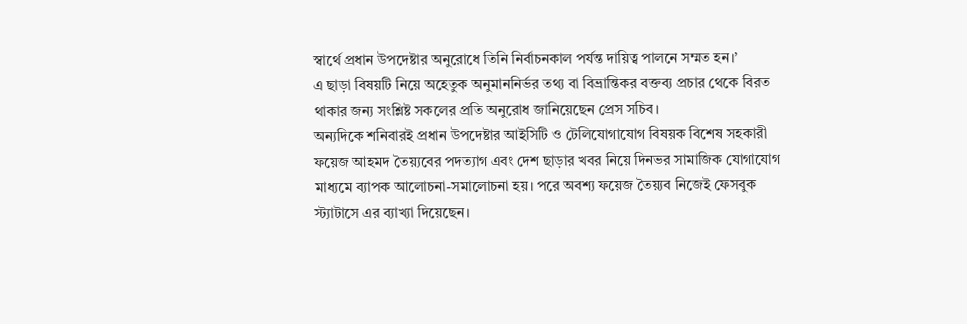স্বার্থে প্রধান উপদেষ্টার অনুরোধে তিনি নির্বাচনকাল পর্যন্ত দায়িত্ব পালনে সম্মত হন।’
এ ছাড়া বিষয়টি নিয়ে অহেতুক অনুমাননির্ভর তথ্য বা বিভ্রান্তিকর বক্তব্য প্রচার থেকে বিরত থাকার জন্য সংশ্লিষ্ট সকলের প্রতি অনুরোধ জানিয়েছেন প্রেস সচিব।
অন্যদিকে শনিবারই প্রধান উপদেষ্টার আইসিটি ও টেলিযোগাযোগ বিষয়ক বিশেষ সহকারী ফয়েজ আহমদ তৈয়্যবের পদত্যাগ এবং দেশ ছাড়ার খবর নিয়ে দিনভর সামাজিক যোগাযোগ মাধ্যমে ব্যাপক আলোচনা-সমালোচনা হয়। পরে অবশ্য ফয়েজ তৈয়্যব নিজেই ফেসবুক স্ট্যাটাসে এর ব্যাখ্যা দিয়েছেন।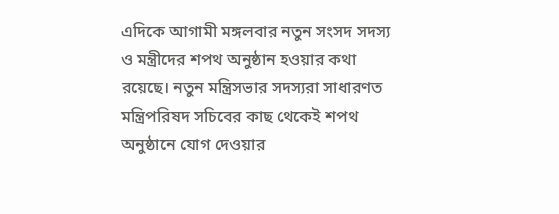এদিকে আগামী মঙ্গলবার নতুন সংসদ সদস্য ও মন্ত্রীদের শপথ অনুষ্ঠান হওয়ার কথা রয়েছে। নতুন মন্ত্রিসভার সদস্যরা সাধারণত মন্ত্রিপরিষদ সচিবের কাছ থেকেই শপথ অনুষ্ঠানে যোগ দেওয়ার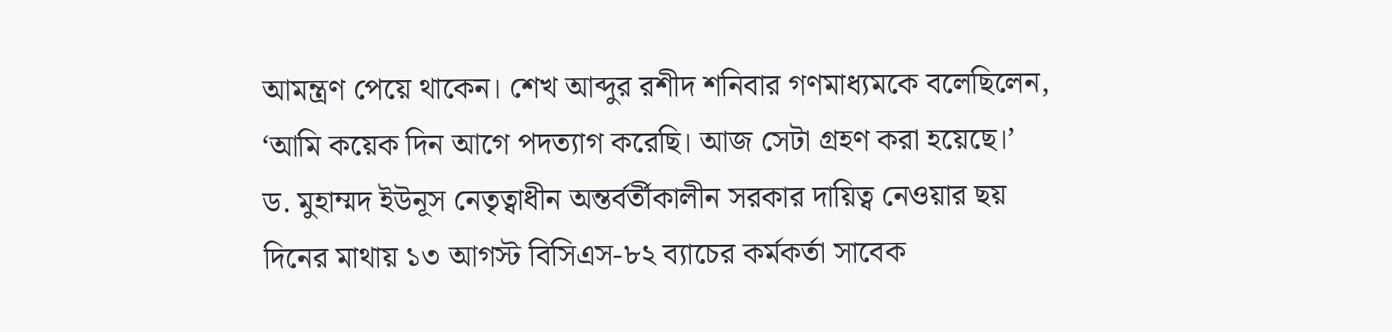আমন্ত্রণ পেয়ে থাকেন। শেখ আব্দুর রশীদ শনিবার গণমাধ্যমকে বলেছিলেন, ‘আমি কয়েক দিন আগে পদত্যাগ করেছি। আজ সেটা গ্রহণ করা হয়েছে।’
ড. মুহাম্মদ ইউনূস নেতৃত্বাধীন অন্তর্বর্তীকালীন সরকার দায়িত্ব নেওয়ার ছয় দিনের মাথায় ১৩ আগস্ট বিসিএস-৮২ ব্যাচের কর্মকর্তা সাবেক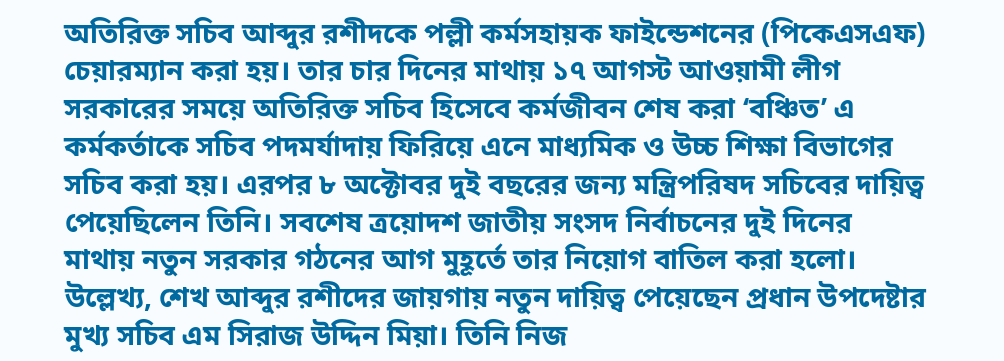অতিরিক্ত সচিব আব্দুর রশীদকে পল্লী কর্মসহায়ক ফাইন্ডেশনের (পিকেএসএফ) চেয়ারম্যান করা হয়। তার চার দিনের মাথায় ১৭ আগস্ট আওয়ামী লীগ সরকারের সময়ে অতিরিক্ত সচিব হিসেবে কর্মজীবন শেষ করা ‘বঞ্চিত’ এ কর্মকর্তাকে সচিব পদমর্যাদায় ফিরিয়ে এনে মাধ্যমিক ও উচ্চ শিক্ষা বিভাগের সচিব করা হয়। এরপর ৮ অক্টোবর দুই বছরের জন্য মন্ত্রিপরিষদ সচিবের দায়িত্ব পেয়েছিলেন তিনি। সবশেষ ত্রয়োদশ জাতীয় সংসদ নির্বাচনের দুই দিনের মাথায় নতুন সরকার গঠনের আগ মুহূর্তে তার নিয়োগ বাতিল করা হলো।
উল্লেখ্য, শেখ আব্দুর রশীদের জায়গায় নতুন দায়িত্ব পেয়েছেন প্রধান উপদেষ্টার মুখ্য সচিব এম সিরাজ উদ্দিন মিয়া। তিনি নিজ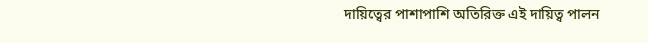দায়িত্বের পাশাপাশি অতিরিক্ত এই দায়িত্ব পালন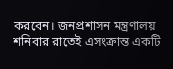করবেন। জনপ্রশাসন মন্ত্রণালয় শনিবার রাতেই এসংক্রান্ত একটি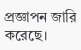প্রজ্ঞাপন জারি করেছে।